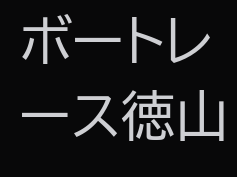ボートレース徳山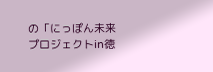の「にっぽん未来プロジェクトin徳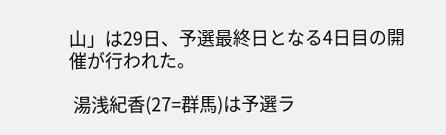山」は29日、予選最終日となる4日目の開催が行われた。

 湯浅紀香(27=群馬)は予選ラ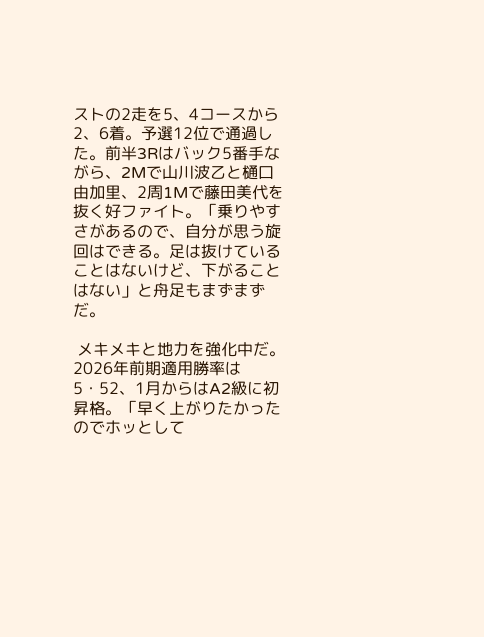ストの2走を5、4コースから2、6着。予選12位で通過した。前半3Rはバック5番手ながら、2Mで山川波乙と樋口由加里、2周1Mで藤田美代を抜く好ファイト。「乗りやすさがあるので、自分が思う旋回はできる。足は抜けていることはないけど、下がることはない」と舟足もまずまずだ。

 メキメキと地力を強化中だ。2026年前期適用勝率は5・52、1月からはA2級に初昇格。「早く上がりたかったのでホッとして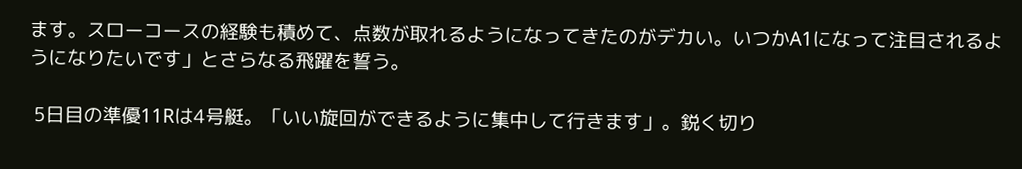ます。スローコースの経験も積めて、点数が取れるようになってきたのがデカい。いつかA1になって注目されるようになりたいです」とさらなる飛躍を誓う。

 5日目の準優11Rは4号艇。「いい旋回ができるように集中して行きます」。鋭く切り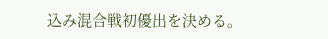込み混合戦初優出を決める。